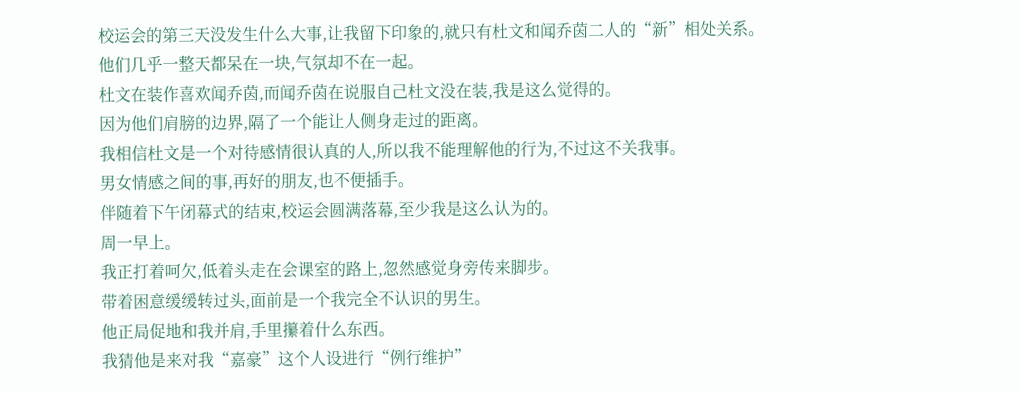校运会的第三天没发生什么大事,让我留下印象的,就只有杜文和闻乔茵二人的“新”相处关系。
他们几乎一整天都呆在一块,气氛却不在一起。
杜文在装作喜欢闻乔茵,而闻乔茵在说服自己杜文没在装,我是这么觉得的。
因为他们肩膀的边界,隔了一个能让人侧身走过的距离。
我相信杜文是一个对待感情很认真的人,所以我不能理解他的行为,不过这不关我事。
男女情感之间的事,再好的朋友,也不便插手。
伴随着下午闭幕式的结束,校运会圆满落幕,至少我是这么认为的。
周一早上。
我正打着呵欠,低着头走在会课室的路上,忽然感觉身旁传来脚步。
带着困意缓缓转过头,面前是一个我完全不认识的男生。
他正局促地和我并肩,手里攥着什么东西。
我猜他是来对我“嘉豪”这个人设进行“例行维护”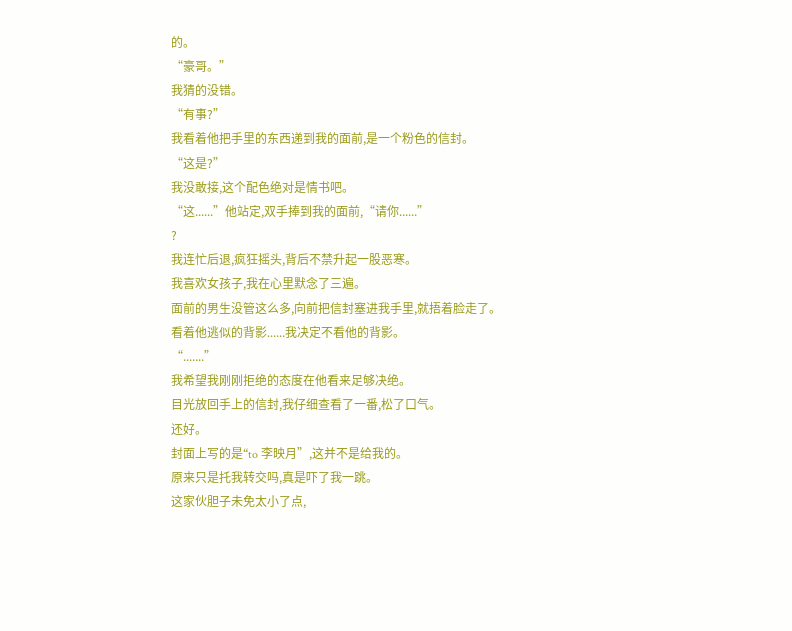的。
“豪哥。”
我猜的没错。
“有事?”
我看着他把手里的东西递到我的面前,是一个粉色的信封。
“这是?”
我没敢接,这个配色绝对是情书吧。
“这......”他站定,双手捧到我的面前,“请你......”
?
我连忙后退,疯狂摇头,背后不禁升起一股恶寒。
我喜欢女孩子,我在心里默念了三遍。
面前的男生没管这么多,向前把信封塞进我手里,就捂着脸走了。
看着他逃似的背影......我决定不看他的背影。
“.......”
我希望我刚刚拒绝的态度在他看来足够决绝。
目光放回手上的信封,我仔细查看了一番,松了口气。
还好。
封面上写的是“to 李映月”,这并不是给我的。
原来只是托我转交吗,真是吓了我一跳。
这家伙胆子未免太小了点,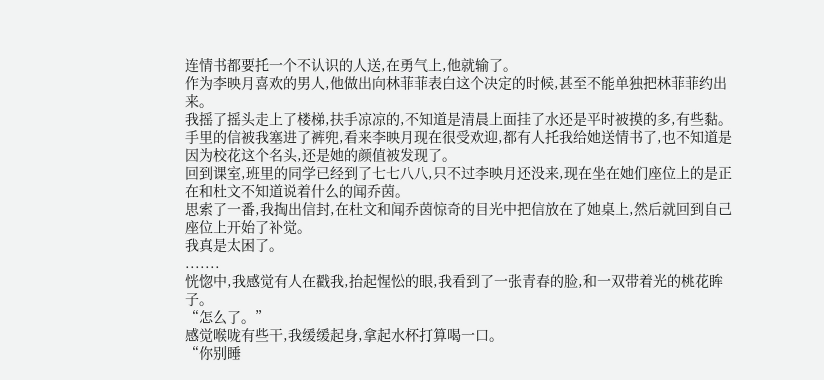连情书都要托一个不认识的人送,在勇气上,他就输了。
作为李映月喜欢的男人,他做出向林菲菲表白这个决定的时候,甚至不能单独把林菲菲约出来。
我摇了摇头走上了楼梯,扶手凉凉的,不知道是清晨上面挂了水还是平时被摸的多,有些黏。
手里的信被我塞进了裤兜,看来李映月现在很受欢迎,都有人托我给她送情书了,也不知道是因为校花这个名头,还是她的颜值被发现了。
回到课室,班里的同学已经到了七七八八,只不过李映月还没来,现在坐在她们座位上的是正在和杜文不知道说着什么的闻乔茵。
思索了一番,我掏出信封,在杜文和闻乔茵惊奇的目光中把信放在了她桌上,然后就回到自己座位上开始了补觉。
我真是太困了。
.......
恍惚中,我感觉有人在戳我,抬起惺忪的眼,我看到了一张青春的脸,和一双带着光的桃花眸子。
“怎么了。”
感觉喉咙有些干,我缓缓起身,拿起水杯打算喝一口。
“你别睡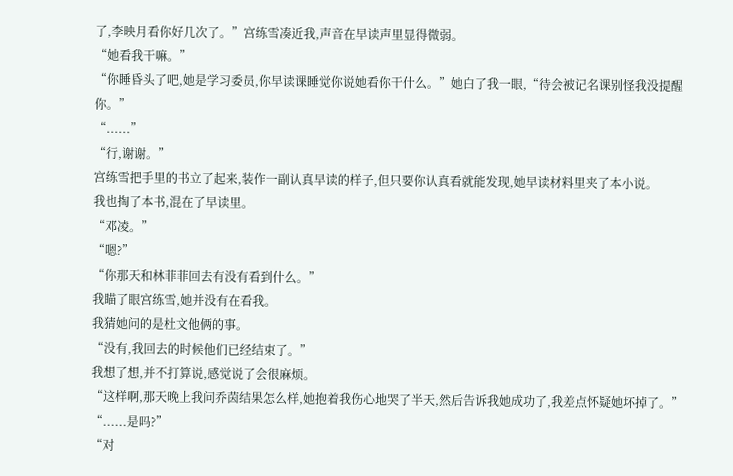了,李映月看你好几次了。”宫练雪凑近我,声音在早读声里显得微弱。
“她看我干嘛。”
“你睡昏头了吧,她是学习委员,你早读课睡觉你说她看你干什么。”她白了我一眼,“待会被记名课别怪我没提醒你。”
“......”
“行,谢谢。”
宫练雪把手里的书立了起来,装作一副认真早读的样子,但只要你认真看就能发现,她早读材料里夹了本小说。
我也掏了本书,混在了早读里。
“邓凌。”
“嗯?”
“你那天和林菲菲回去有没有看到什么。”
我瞄了眼宫练雪,她并没有在看我。
我猜她问的是杜文他俩的事。
“没有,我回去的时候他们已经结束了。”
我想了想,并不打算说,感觉说了会很麻烦。
“这样啊,那天晚上我问乔茵结果怎么样,她抱着我伤心地哭了半天,然后告诉我她成功了,我差点怀疑她坏掉了。”
“......是吗?”
“对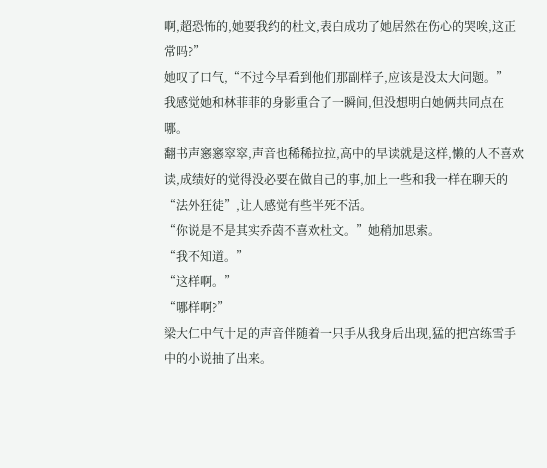啊,超恐怖的,她要我约的杜文,表白成功了她居然在伤心的哭唉,这正常吗?”
她叹了口气,“不过今早看到他们那副样子,应该是没太大问题。”
我感觉她和林菲菲的身影重合了一瞬间,但没想明白她俩共同点在哪。
翻书声窸窸窣窣,声音也稀稀拉拉,高中的早读就是这样,懒的人不喜欢读,成绩好的觉得没必要在做自己的事,加上一些和我一样在聊天的“法外狂徒”,让人感觉有些半死不活。
“你说是不是其实乔茵不喜欢杜文。”她稍加思索。
“我不知道。”
“这样啊。”
“哪样啊?”
梁大仁中气十足的声音伴随着一只手从我身后出现,猛的把宫练雪手中的小说抽了出来。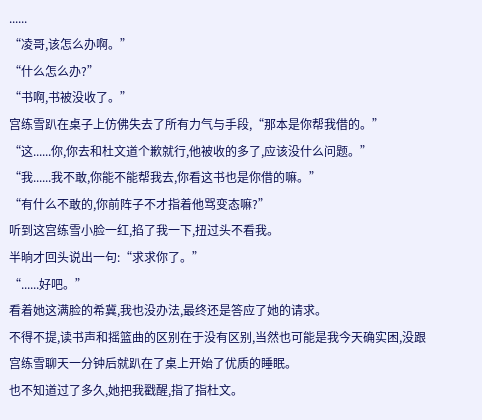......
“凌哥,该怎么办啊。”
“什么怎么办?”
“书啊,书被没收了。”
宫练雪趴在桌子上仿佛失去了所有力气与手段,“那本是你帮我借的。”
“这......你,你去和杜文道个歉就行,他被收的多了,应该没什么问题。”
“我......我不敢,你能不能帮我去,你看这书也是你借的嘛。”
“有什么不敢的,你前阵子不才指着他骂变态嘛?”
听到这宫练雪小脸一红,掐了我一下,扭过头不看我。
半晌才回头说出一句:“求求你了。”
“......好吧。”
看着她这满脸的希冀,我也没办法,最终还是答应了她的请求。
不得不提,读书声和摇篮曲的区别在于没有区别,当然也可能是我今天确实困,没跟宫练雪聊天一分钟后就趴在了桌上开始了优质的睡眠。
也不知道过了多久,她把我戳醒,指了指杜文。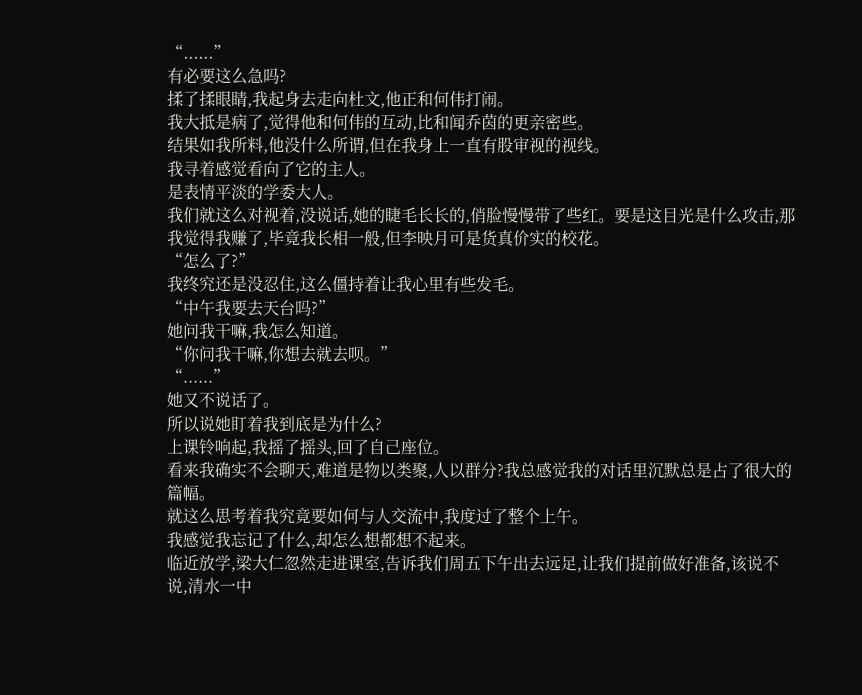“......”
有必要这么急吗?
揉了揉眼睛,我起身去走向杜文,他正和何伟打闹。
我大抵是病了,觉得他和何伟的互动,比和闻乔茵的更亲密些。
结果如我所料,他没什么所谓,但在我身上一直有股审视的视线。
我寻着感觉看向了它的主人。
是表情平淡的学委大人。
我们就这么对视着,没说话,她的睫毛长长的,俏脸慢慢带了些红。要是这目光是什么攻击,那我觉得我赚了,毕竟我长相一般,但李映月可是货真价实的校花。
“怎么了?”
我终究还是没忍住,这么僵持着让我心里有些发毛。
“中午我要去天台吗?”
她问我干嘛,我怎么知道。
“你问我干嘛,你想去就去呗。”
“......”
她又不说话了。
所以说她盯着我到底是为什么?
上课铃响起,我摇了摇头,回了自己座位。
看来我确实不会聊天,难道是物以类聚,人以群分?我总感觉我的对话里沉默总是占了很大的篇幅。
就这么思考着我究竟要如何与人交流中,我度过了整个上午。
我感觉我忘记了什么,却怎么想都想不起来。
临近放学,梁大仁忽然走进课室,告诉我们周五下午出去远足,让我们提前做好准备,该说不说,清水一中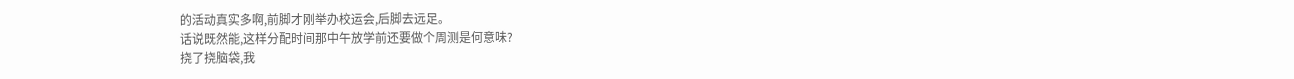的活动真实多啊,前脚才刚举办校运会,后脚去远足。
话说既然能,这样分配时间那中午放学前还要做个周测是何意味?
挠了挠脑袋,我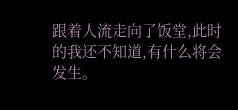跟着人流走向了饭堂,此时的我还不知道,有什么将会发生。